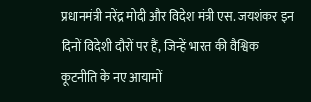प्रधानमंत्री नरेंद्र मोदी और विदेश मंत्री एस. जयशंकर इन दिनों विदेशी दौरों पर हैं, जिन्हें भारत की वैश्विक कूटनीति के नए आयामों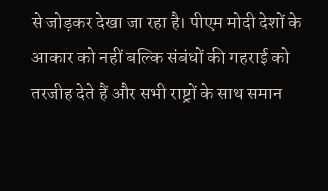से जोड़कर देखा जा रहा है। पीएम मोदी देशों के आकार को नहीं बल्कि संबंधों की गहराई को तरजीह देते हैं और सभी राष्ट्रों के साथ समान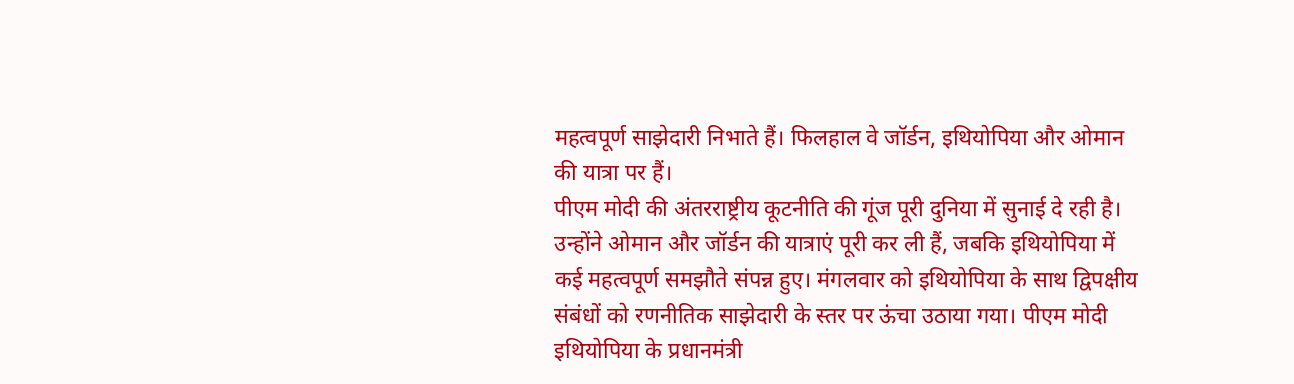महत्वपूर्ण साझेदारी निभाते हैं। फिलहाल वे जॉर्डन, इथियोपिया और ओमान की यात्रा पर हैं।
पीएम मोदी की अंतरराष्ट्रीय कूटनीति की गूंज पूरी दुनिया में सुनाई दे रही है। उन्होंने ओमान और जॉर्डन की यात्राएं पूरी कर ली हैं, जबकि इथियोपिया में कई महत्वपूर्ण समझौते संपन्न हुए। मंगलवार को इथियोपिया के साथ द्विपक्षीय संबंधों को रणनीतिक साझेदारी के स्तर पर ऊंचा उठाया गया। पीएम मोदी इथियोपिया के प्रधानमंत्री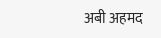अबी अहमद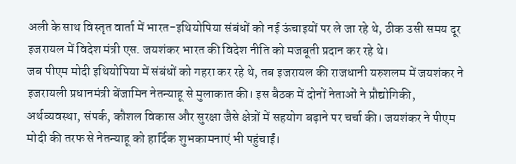अली के साथ विस्तृत वार्ता में भारत-इथियोपिया संबंधों को नई ऊंचाइयों पर ले जा रहे थे, ठीक उसी समय दूर इजरायल में विदेश मंत्री एस. जयशंकर भारत की विदेश नीति को मजबूती प्रदान कर रहे थे।
जब पीएम मोदी इथियोपिया में संबंधों को गहरा कर रहे थे, तब इजरायल की राजधानी यरुशलम में जयशंकर ने इजरायली प्रधानमंत्री बेंजामिन नेतन्याहू से मुलाकात की। इस बैठक में दोनों नेताओं ने प्रौद्योगिकी, अर्थव्यवस्था, संपर्क, कौशल विकास और सुरक्षा जैसे क्षेत्रों में सहयोग बढ़ाने पर चर्चा की। जयशंकर ने पीएम मोदी की तरफ से नेतन्याहू को हार्दिक शुभकामनाएं भी पहुंचाईं।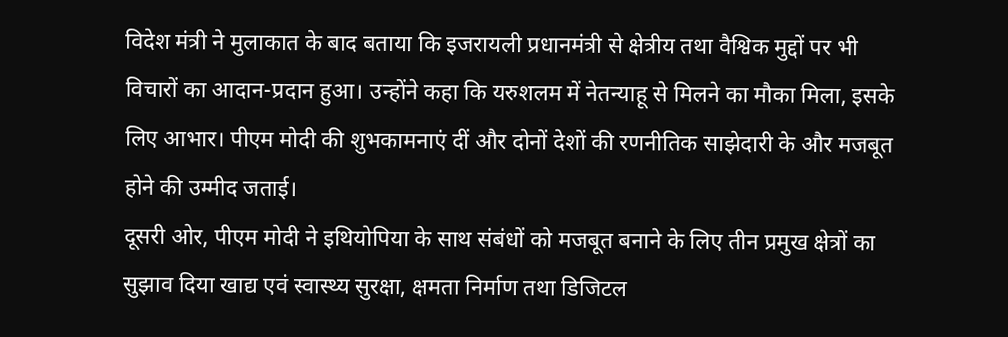विदेश मंत्री ने मुलाकात के बाद बताया कि इजरायली प्रधानमंत्री से क्षेत्रीय तथा वैश्विक मुद्दों पर भी विचारों का आदान-प्रदान हुआ। उन्होंने कहा कि यरुशलम में नेतन्याहू से मिलने का मौका मिला, इसके लिए आभार। पीएम मोदी की शुभकामनाएं दीं और दोनों देशों की रणनीतिक साझेदारी के और मजबूत होने की उम्मीद जताई।
दूसरी ओर, पीएम मोदी ने इथियोपिया के साथ संबंधों को मजबूत बनाने के लिए तीन प्रमुख क्षेत्रों का सुझाव दिया खाद्य एवं स्वास्थ्य सुरक्षा, क्षमता निर्माण तथा डिजिटल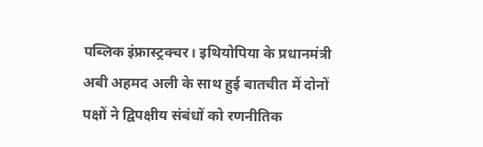पब्लिक इंफ्रास्ट्रक्चर। इथियोपिया के प्रधानमंत्री अबी अहमद अली के साथ हुई बातचीत में दोनों पक्षों ने द्विपक्षीय संबंधों को रणनीतिक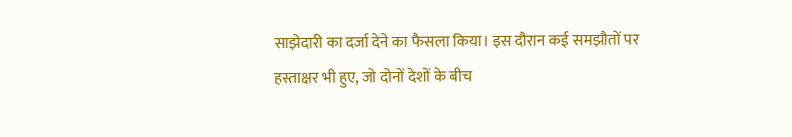साझेदारी का दर्जा देने का फैसला किया। इस दौरान कई समझौतों पर हस्ताक्षर भी हुए, जो दोनों देशों के बीच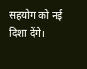सहयोग को नई दिशा देंगे।